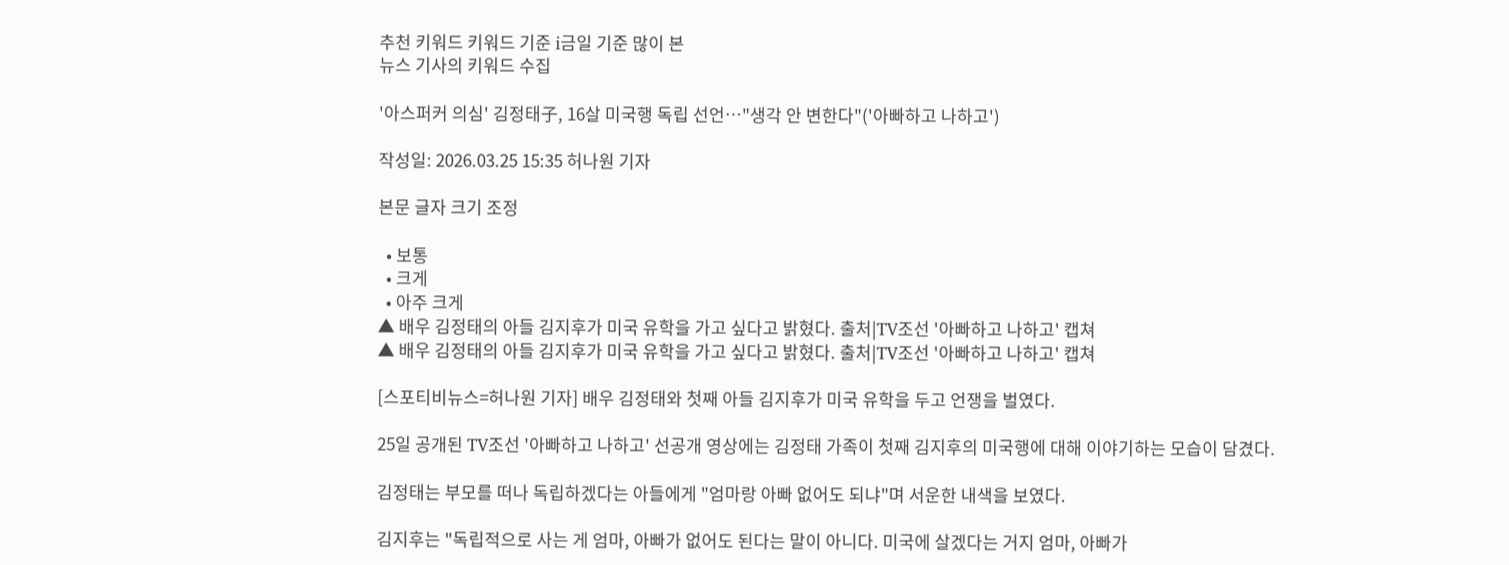추천 키워드 키워드 기준 i금일 기준 많이 본
뉴스 기사의 키워드 수집

'아스퍼커 의심' 김정태子, 16살 미국행 독립 선언…"생각 안 변한다"('아빠하고 나하고')

작성일: 2026.03.25 15:35 허나원 기자

본문 글자 크기 조정

  • 보통
  • 크게
  • 아주 크게
▲ 배우 김정태의 아들 김지후가 미국 유학을 가고 싶다고 밝혔다. 출처|TV조선 '아빠하고 나하고' 캡쳐
▲ 배우 김정태의 아들 김지후가 미국 유학을 가고 싶다고 밝혔다. 출처|TV조선 '아빠하고 나하고' 캡쳐

[스포티비뉴스=허나원 기자] 배우 김정태와 첫째 아들 김지후가 미국 유학을 두고 언쟁을 벌였다.

25일 공개된 TV조선 '아빠하고 나하고' 선공개 영상에는 김정태 가족이 첫째 김지후의 미국행에 대해 이야기하는 모습이 담겼다.

김정태는 부모를 떠나 독립하겠다는 아들에게 "엄마랑 아빠 없어도 되냐"며 서운한 내색을 보였다.

김지후는 "독립적으로 사는 게 엄마, 아빠가 없어도 된다는 말이 아니다. 미국에 살겠다는 거지 엄마, 아빠가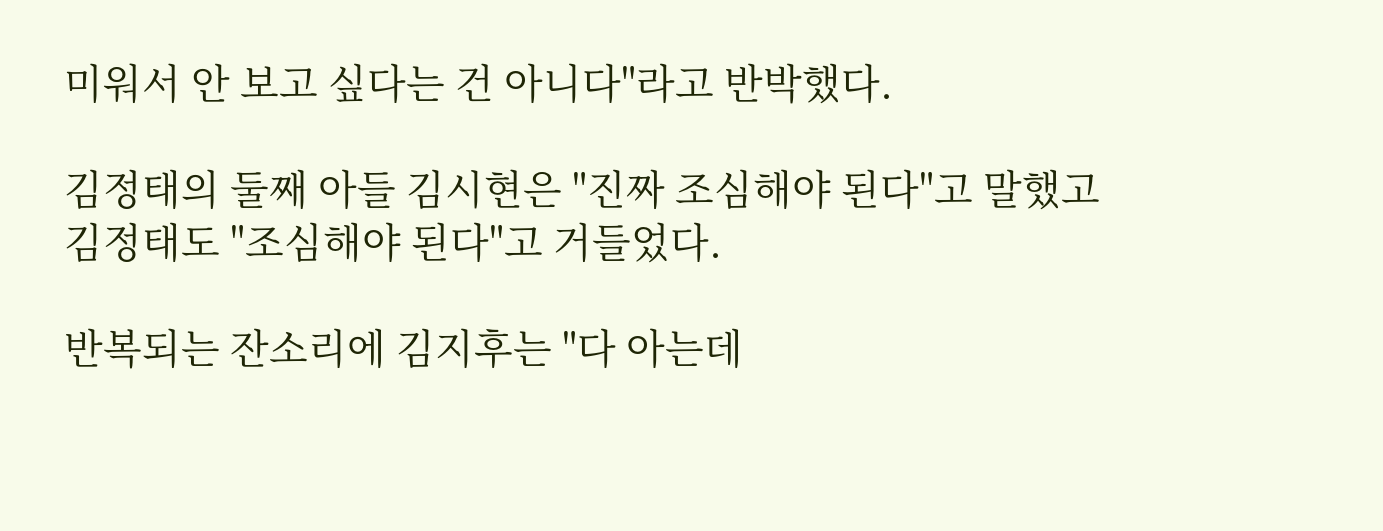미워서 안 보고 싶다는 건 아니다"라고 반박했다.

김정태의 둘째 아들 김시현은 "진짜 조심해야 된다"고 말했고 김정태도 "조심해야 된다"고 거들었다.

반복되는 잔소리에 김지후는 "다 아는데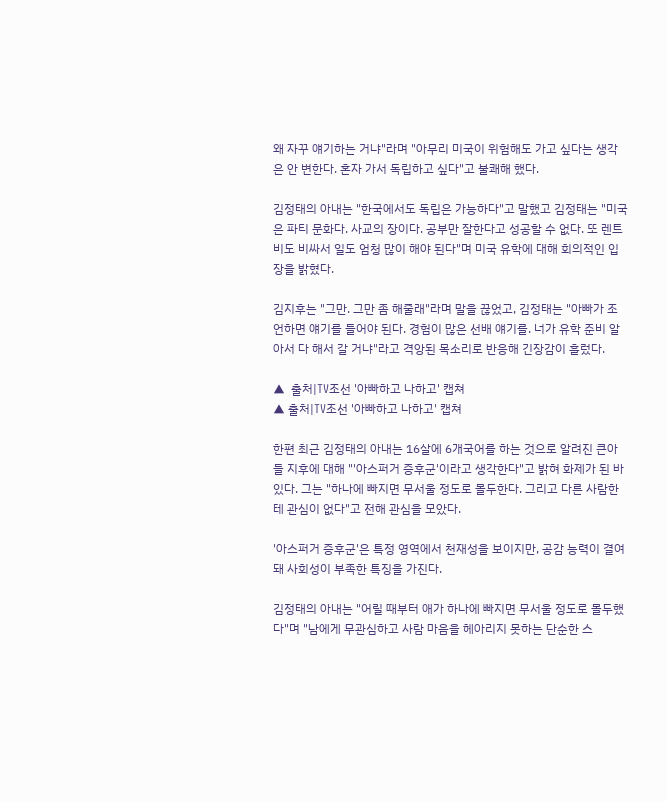왜 자꾸 얘기하는 거냐"라며 "아무리 미국이 위험해도 가고 싶다는 생각은 안 변한다. 혼자 가서 독립하고 싶다"고 불쾌해 했다.

김정태의 아내는 "한국에서도 독립은 가능하다"고 말했고 김정태는 "미국은 파티 문화다. 사교의 장이다. 공부만 잘한다고 성공할 수 없다. 또 렌트비도 비싸서 일도 엄청 많이 해야 된다"며 미국 유학에 대해 회의적인 입장을 밝혔다.

김지후는 "그만. 그만 좀 해줄래"라며 말을 끊었고, 김정태는 "아빠가 조언하면 얘기를 들어야 된다. 경험이 많은 선배 얘기를. 너가 유학 준비 알아서 다 해서 갈 거냐"라고 격앙된 목소리로 반응해 긴장감이 흘렀다.

▲  출처|TV조선 '아빠하고 나하고' 캡쳐
▲ 출처|TV조선 '아빠하고 나하고' 캡쳐

한편 최근 김정태의 아내는 16살에 6개국어를 하는 것으로 알려진 큰아들 지후에 대해 "'아스퍼거 증후군'이라고 생각한다"고 밝혀 화제가 된 바 있다. 그는 "하나에 빠지면 무서울 정도로 몰두한다. 그리고 다른 사람한테 관심이 없다"고 전해 관심을 모았다.

'아스퍼거 증후군'은 특정 영역에서 천재성을 보이지만, 공감 능력이 결여돼 사회성이 부족한 특징을 가진다.

김정태의 아내는 "어릴 때부터 애가 하나에 빠지면 무서울 정도로 몰두했다"며 "남에게 무관심하고 사람 마음을 헤아리지 못하는 단순한 스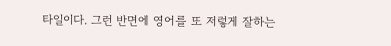타일이다. 그런 반면에 영어를 또 저렇게 잘하는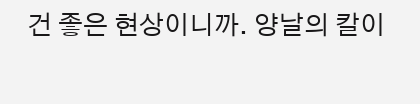건 좋은 현상이니까. 양날의 칼이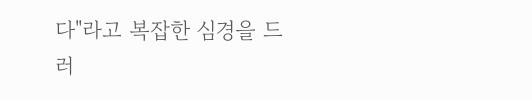다"라고 복잡한 심경을 드러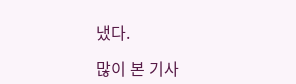냈다.

많이 본 기사